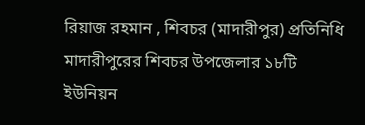রিয়াজ রহমান , শিবচর (মাদারীপুর) প্রতিনিধি
মাদারীপুরের শিবচর উপজেলার ১৮টি ইউনিয়ন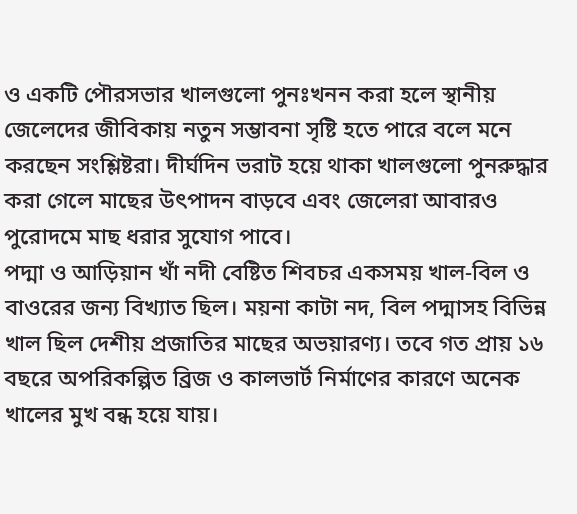ও একটি পৌরসভার খালগুলো পুনঃখনন করা হলে স্থানীয় জেলেদের জীবিকায় নতুন সম্ভাবনা সৃষ্টি হতে পারে বলে মনে করছেন সংশ্লিষ্টরা। দীর্ঘদিন ভরাট হয়ে থাকা খালগুলো পুনরুদ্ধার করা গেলে মাছের উৎপাদন বাড়বে এবং জেলেরা আবারও পুরোদমে মাছ ধরার সুযোগ পাবে।
পদ্মা ও আড়িয়ান খাঁ নদী বেষ্টিত শিবচর একসময় খাল-বিল ও বাওরের জন্য বিখ্যাত ছিল। ময়না কাটা নদ, বিল পদ্মাসহ বিভিন্ন খাল ছিল দেশীয় প্রজাতির মাছের অভয়ারণ্য। তবে গত প্রায় ১৬ বছরে অপরিকল্পিত ব্রিজ ও কালভার্ট নির্মাণের কারণে অনেক খালের মুখ বন্ধ হয়ে যায়।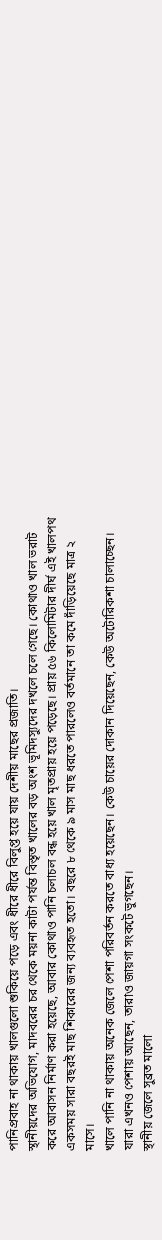পানিপ্রবাহ না থাকায় খালগুলো শুকিয়ে পড়ে এবং ধীরে ধীরে বিলুপ্ত হয়ে যায় দেশীয় মাছের প্রজাতি।
স্থানীয়দের অভিযোগ, মাদবরের চর থেকে ময়না কাটা পর্যন্ত বিস্তৃত খালের বড় অংশ ভূমিদস্যুদের দখলে চলে গেছে। কোথাও খাল ভরাট করে আবাসন নির্মাণ করা হয়েছে, আবার কোথাও পানি চলাচল বন্ধ হয়ে খাল মৃতপ্রায় হয়ে পড়েছে। প্রায় ৫৬ কিলোমিটার দীর্ঘ এই খালপথ একসময় সারা বছরই মাছ শিকারের জন্য ব্যবহৃত হতো। বছরে ৮ থেকে ৯ মাস মাছ ধরতে পারলেও বর্তমানে তা কমে দাঁড়িয়েছে মাত্র ২ মাসে।
খালে পানি না থাকায় অনেক জেলে পেশা পরিবর্তন করতে বাধ্য হয়েছেন। কেউ চায়ের দোকান দিয়েছেন, কেউ অটোরিকশা চালাচ্ছেন। যারা এখনও পেশায় আছেন, তারাও জায়গা সংকটে ভুগছেন।
স্থানীয় জেলে সুব্রত মালো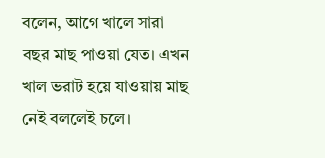বলেন, আগে খালে সারা বছর মাছ পাওয়া যেত। এখন খাল ভরাট হয়ে যাওয়ায় মাছ নেই বললেই চলে।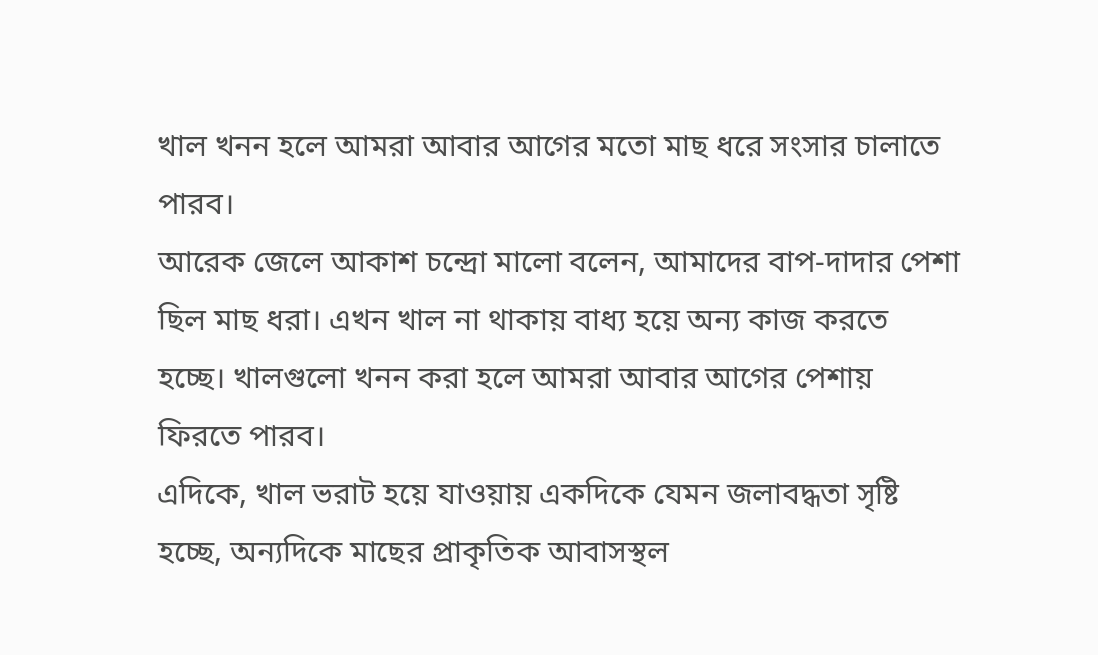খাল খনন হলে আমরা আবার আগের মতো মাছ ধরে সংসার চালাতে পারব।
আরেক জেলে আকাশ চন্দ্রো মালো বলেন, আমাদের বাপ-দাদার পেশা ছিল মাছ ধরা। এখন খাল না থাকায় বাধ্য হয়ে অন্য কাজ করতে হচ্ছে। খালগুলো খনন করা হলে আমরা আবার আগের পেশায় ফিরতে পারব।
এদিকে, খাল ভরাট হয়ে যাওয়ায় একদিকে যেমন জলাবদ্ধতা সৃষ্টি হচ্ছে, অন্যদিকে মাছের প্রাকৃতিক আবাসস্থল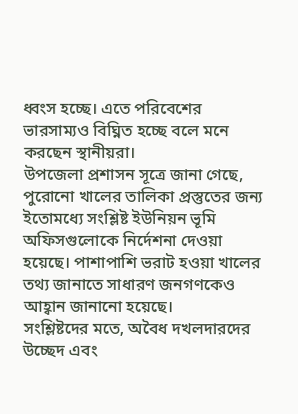ধ্বংস হচ্ছে। এতে পরিবেশের ভারসাম্যও বিঘ্নিত হচ্ছে বলে মনে করছেন স্থানীয়রা।
উপজেলা প্রশাসন সূত্রে জানা গেছে, পুরোনো খালের তালিকা প্রস্তুতের জন্য ইতোমধ্যে সংশ্লিষ্ট ইউনিয়ন ভূমি অফিসগুলোকে নির্দেশনা দেওয়া হয়েছে। পাশাপাশি ভরাট হওয়া খালের তথ্য জানাতে সাধারণ জনগণকেও আহ্বান জানানো হয়েছে।
সংশ্লিষ্টদের মতে, অবৈধ দখলদারদের উচ্ছেদ এবং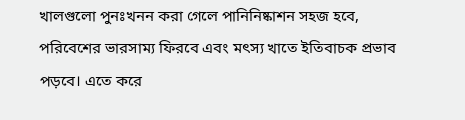খালগুলো পুনঃখনন করা গেলে পানিনিষ্কাশন সহজ হবে, পরিবেশের ভারসাম্য ফিরবে এবং মৎস্য খাতে ইতিবাচক প্রভাব পড়বে। এতে করে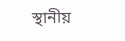স্থানীয়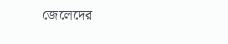জেলেদের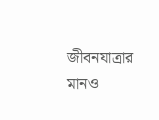জীবনযাত্রার মানও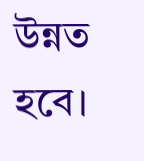উন্নত হবে।